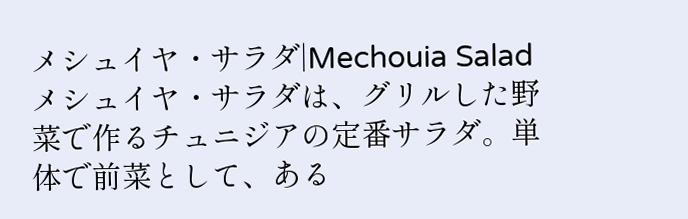メシュイヤ・サラダ|Mechouia Salad
メシュイヤ・サラダは、グリルした野菜で作るチュニジアの定番サラダ。単体で前菜として、ある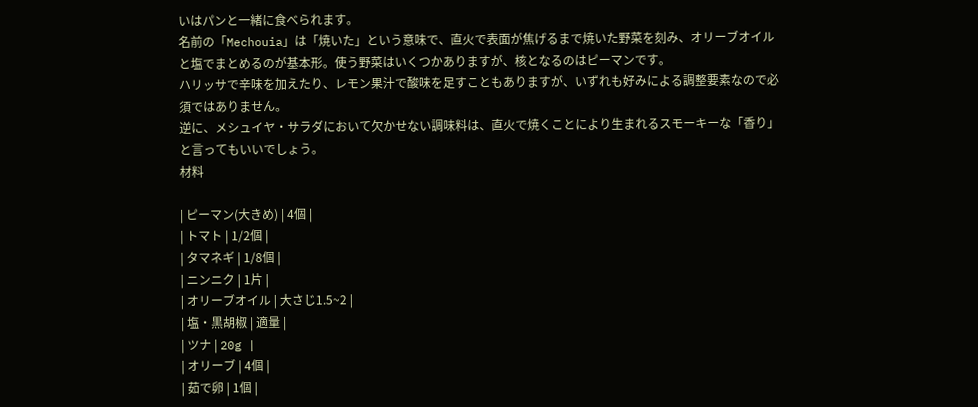いはパンと一緒に食べられます。
名前の「Mechouia」は「焼いた」という意味で、直火で表面が焦げるまで焼いた野菜を刻み、オリーブオイルと塩でまとめるのが基本形。使う野菜はいくつかありますが、核となるのはピーマンです。
ハリッサで辛味を加えたり、レモン果汁で酸味を足すこともありますが、いずれも好みによる調整要素なので必須ではありません。
逆に、メシュイヤ・サラダにおいて欠かせない調味料は、直火で焼くことにより生まれるスモーキーな「香り」と言ってもいいでしょう。
材料

| ピーマン(大きめ) | 4個 |
| トマト | 1/2個 |
| タマネギ | 1/8個 |
| ニンニク | 1片 |
| オリーブオイル | 大さじ1.5~2 |
| 塩・黒胡椒 | 適量 |
| ツナ | 20g |
| オリーブ | 4個 |
| 茹で卵 | 1個 |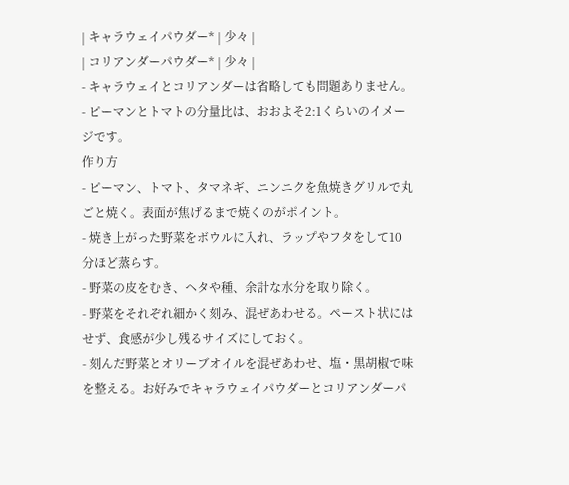| キャラウェイパウダー* | 少々 |
| コリアンダーパウダー* | 少々 |
- キャラウェイとコリアンダーは省略しても問題ありません。
- ピーマンとトマトの分量比は、おおよそ2:1くらいのイメージです。
作り方
- ピーマン、トマト、タマネギ、ニンニクを魚焼きグリルで丸ごと焼く。表面が焦げるまで焼くのがポイント。
- 焼き上がった野菜をボウルに入れ、ラップやフタをして10分ほど蒸らす。
- 野菜の皮をむき、ヘタや種、余計な水分を取り除く。
- 野菜をそれぞれ細かく刻み、混ぜあわせる。ペースト状にはせず、食感が少し残るサイズにしておく。
- 刻んだ野菜とオリーブオイルを混ぜあわせ、塩・黒胡椒で味を整える。お好みでキャラウェイパウダーとコリアンダーパ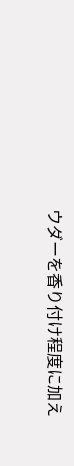ウダーを香り付け程度に加え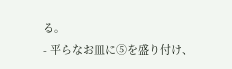る。
- 平らなお皿に⑤を盛り付け、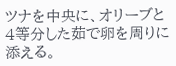ツナを中央に、オリーブと4等分した茹で卵を周りに添える。